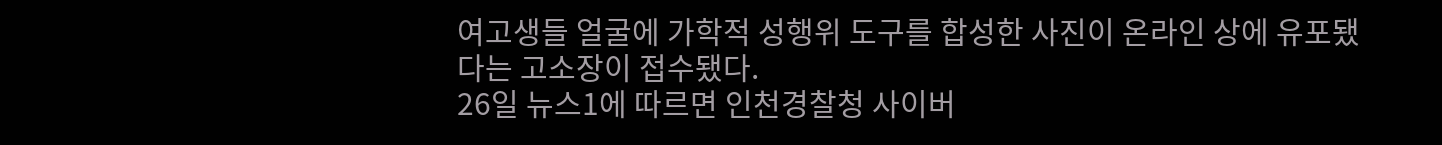여고생들 얼굴에 가학적 성행위 도구를 합성한 사진이 온라인 상에 유포됐다는 고소장이 접수됐다.
26일 뉴스1에 따르면 인천경찰청 사이버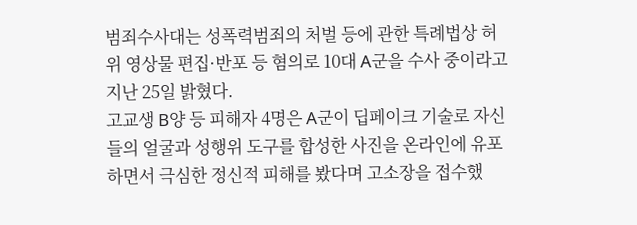범죄수사대는 성폭력범죄의 처벌 등에 관한 특례법상 허위 영상물 편집·반포 등 혐의로 10대 A군을 수사 중이라고 지난 25일 밝혔다.
고교생 B양 등 피해자 4명은 A군이 딥페이크 기술로 자신들의 얼굴과 성행위 도구를 합성한 사진을 온라인에 유포하면서 극심한 정신적 피해를 봤다며 고소장을 접수했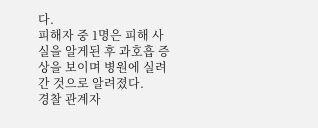다.
피해자 중 1명은 피해 사실을 알게된 후 과호흡 증상을 보이며 병원에 실려간 것으로 알려졌다.
경찰 관계자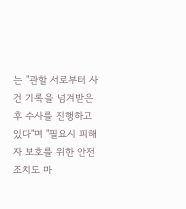는 "관할 서로부터 사건 기록을 넘겨받은 후 수사를 진행하고 있다"며 "필요시 피해자 보호를 위한 안전조치도 마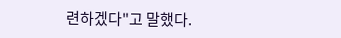련하겠다"고 말했다.